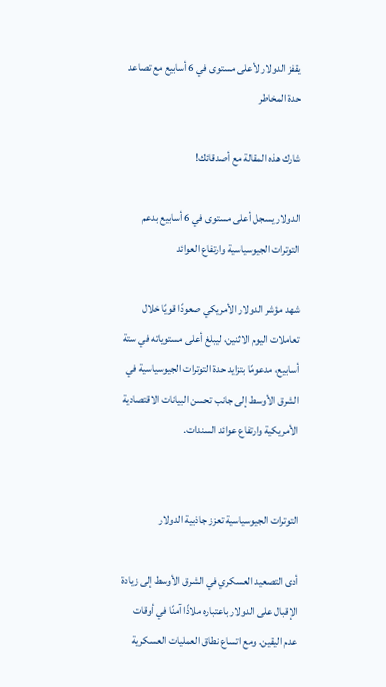يقفز الدولار لأعلى مستوى في 6 أسابيع مع تصاعد حدة المخاطر

شارك هذه المقالة مع أصدقائك!

الدولار يسجل أعلى مستوى في 6 أسابيع بدعم التوترات الجيوسياسية وارتفاع العوائد

شهد مؤشر الدولار الأمريكي صعودًا قويًا خلال تعاملات اليوم الاثنين، ليبلغ أعلى مستوياته في ستة أسابيع، مدعومًا بتزايد حدة التوترات الجيوسياسية في الشرق الأوسط إلى جانب تحسن البيانات الاقتصادية الأمريكية وارتفاع عوائد السندات.


التوترات الجيوسياسية تعزز جاذبية الدولار

أدى التصعيد العسكري في الشرق الأوسط إلى زيادة الإقبال على الدولار باعتباره ملاذًا آمنًا في أوقات عدم اليقين. ومع اتساع نطاق العمليات العسكرية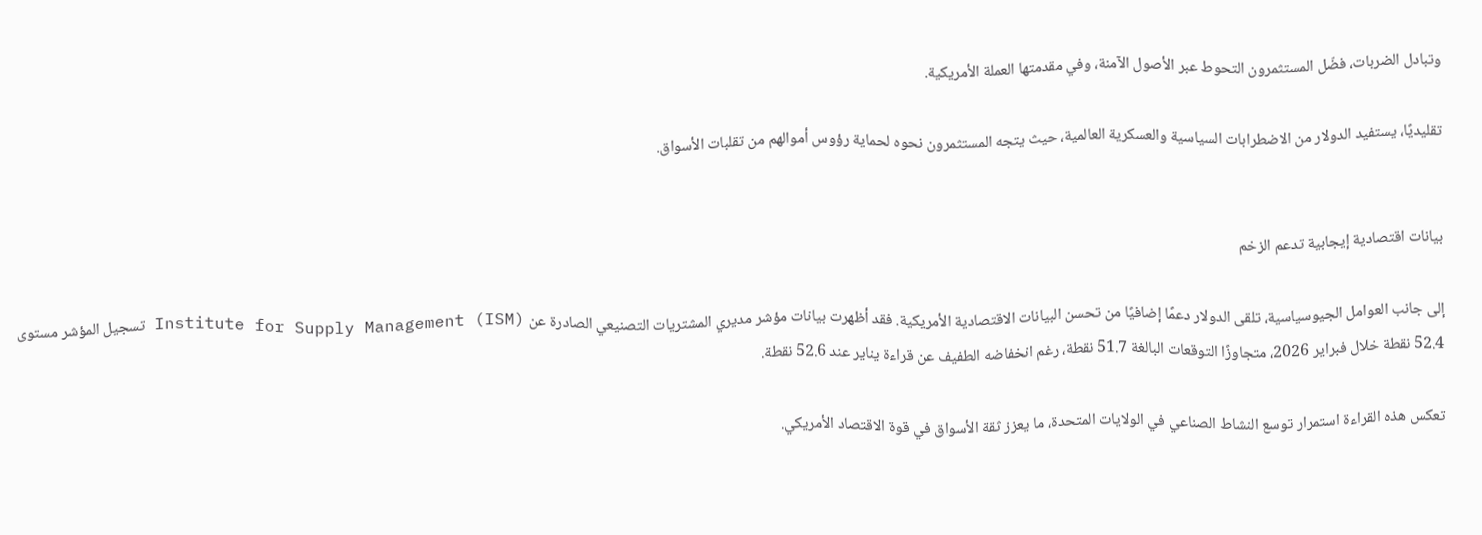وتبادل الضربات، فضّل المستثمرون التحوط عبر الأصول الآمنة، وفي مقدمتها العملة الأمريكية.

تقليديًا، يستفيد الدولار من الاضطرابات السياسية والعسكرية العالمية، حيث يتجه المستثمرون نحوه لحماية رؤوس أموالهم من تقلبات الأسواق.


بيانات اقتصادية إيجابية تدعم الزخم

إلى جانب العوامل الجيوسياسية، تلقى الدولار دعمًا إضافيًا من تحسن البيانات الاقتصادية الأمريكية. فقد أظهرت بيانات مؤشر مديري المشتريات التصنيعي الصادرة عن Institute for Supply Management (ISM) تسجيل المؤشر مستوى 52.4 نقطة خلال فبراير 2026، متجاوزًا التوقعات البالغة 51.7 نقطة، رغم انخفاضه الطفيف عن قراءة يناير عند 52.6 نقطة.

تعكس هذه القراءة استمرار توسع النشاط الصناعي في الولايات المتحدة، ما يعزز ثقة الأسواق في قوة الاقتصاد الأمريكي.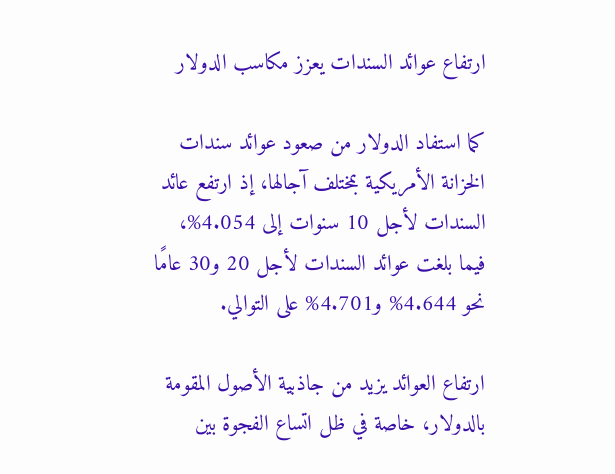ارتفاع عوائد السندات يعزز مكاسب الدولار

كما استفاد الدولار من صعود عوائد سندات الخزانة الأمريكية بمختلف آجالها، إذ ارتفع عائد السندات لأجل 10 سنوات إلى 4.054%، فيما بلغت عوائد السندات لأجل 20 و30 عامًا نحو 4.644% و4.701% على التوالي.

ارتفاع العوائد يزيد من جاذبية الأصول المقومة بالدولار، خاصة في ظل اتساع الفجوة بين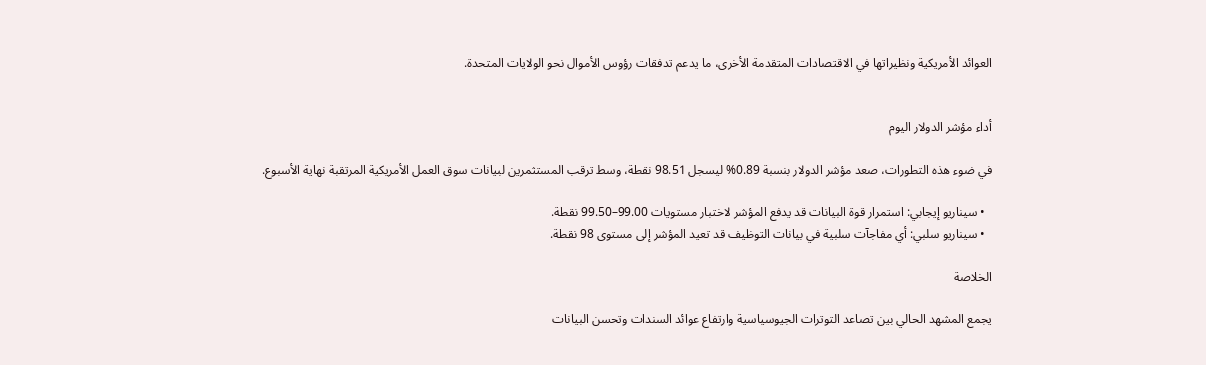العوائد الأمريكية ونظيراتها في الاقتصادات المتقدمة الأخرى، ما يدعم تدفقات رؤوس الأموال نحو الولايات المتحدة.


أداء مؤشر الدولار اليوم

في ضوء هذه التطورات، صعد مؤشر الدولار بنسبة 0.89% ليسجل 98.51 نقطة، وسط ترقب المستثمرين لبيانات سوق العمل الأمريكية المرتقبة نهاية الأسبوع.

  • سيناريو إيجابي: استمرار قوة البيانات قد يدفع المؤشر لاختبار مستويات 99.00–99.50 نقطة.
  • سيناريو سلبي: أي مفاجآت سلبية في بيانات التوظيف قد تعيد المؤشر إلى مستوى 98 نقطة.

الخلاصة

يجمع المشهد الحالي بين تصاعد التوترات الجيوسياسية وارتفاع عوائد السندات وتحسن البيانات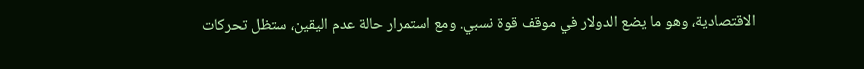الاقتصادية، وهو ما يضع الدولار في موقف قوة نسبي. ومع استمرار حالة عدم اليقين، ستظل تحركات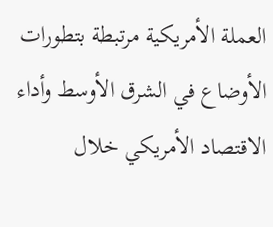العملة الأمريكية مرتبطة بتطورات الأوضاع في الشرق الأوسط وأداء الاقتصاد الأمريكي خلال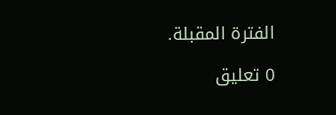الفترة المقبلة.

0 تعليق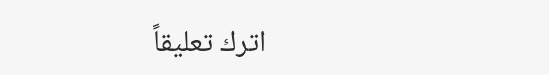اترك تعليقاً